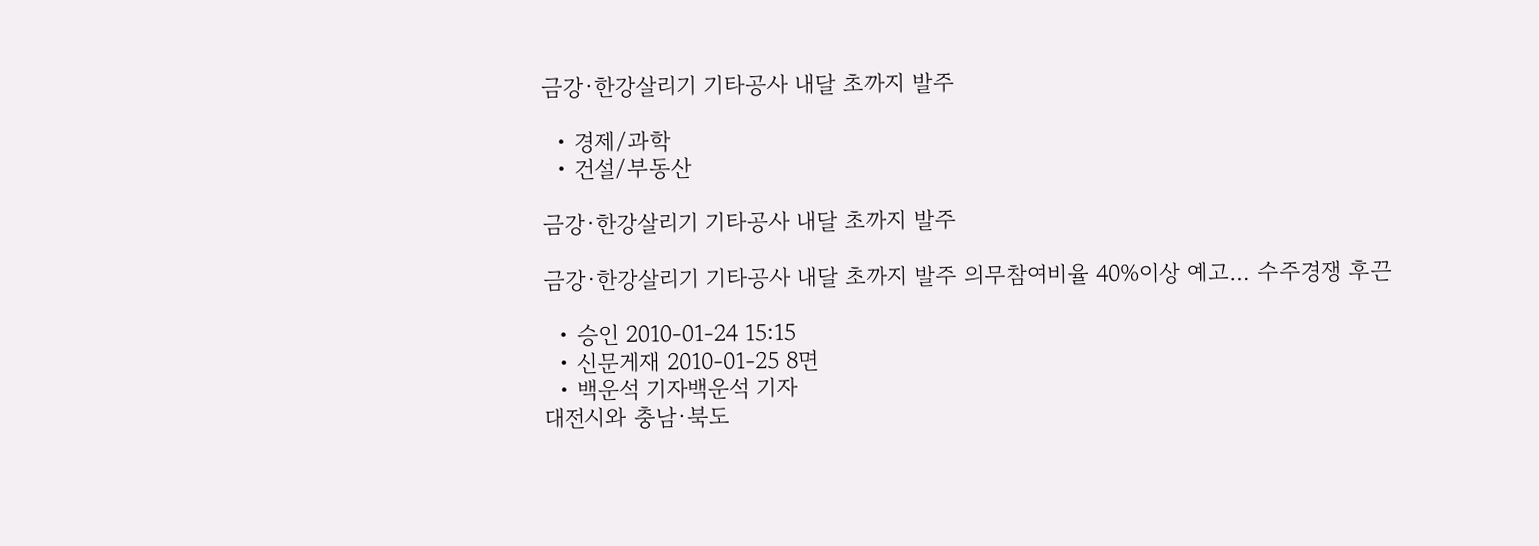금강·한강살리기 기타공사 내달 초까지 발주

  • 경제/과학
  • 건설/부동산

금강·한강살리기 기타공사 내달 초까지 발주

금강·한강살리기 기타공사 내달 초까지 발주 의무참여비율 40%이상 예고… 수주경쟁 후끈

  • 승인 2010-01-24 15:15
  • 신문게재 2010-01-25 8면
  • 백운석 기자백운석 기자
대전시와 충남·북도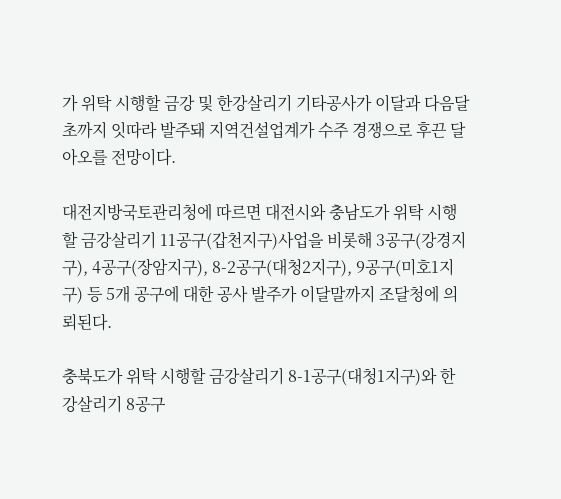가 위탁 시행할 금강 및 한강살리기 기타공사가 이달과 다음달 초까지 잇따라 발주돼 지역건설업계가 수주 경쟁으로 후끈 달아오를 전망이다.

대전지방국토관리청에 따르면 대전시와 충남도가 위탁 시행할 금강살리기 11공구(갑천지구)사업을 비롯해 3공구(강경지구), 4공구(장암지구), 8-2공구(대청2지구), 9공구(미호1지구) 등 5개 공구에 대한 공사 발주가 이달말까지 조달청에 의뢰된다.

충북도가 위탁 시행할 금강살리기 8-1공구(대청1지구)와 한강살리기 8공구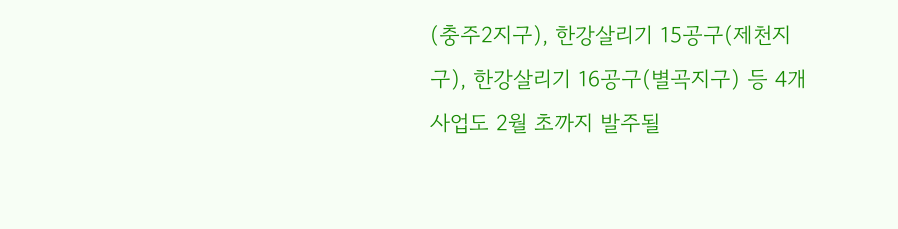(충주2지구), 한강살리기 15공구(제천지구), 한강살리기 16공구(별곡지구) 등 4개 사업도 2월 초까지 발주될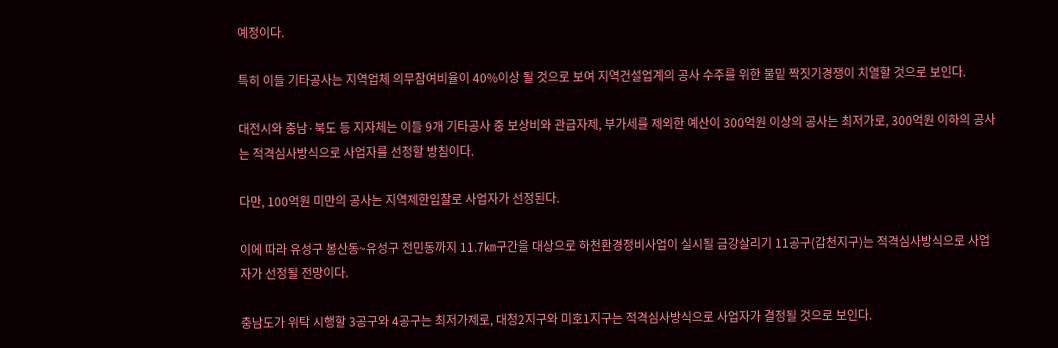예정이다.

특히 이들 기타공사는 지역업체 의무참여비율이 40%이상 될 것으로 보여 지역건설업계의 공사 수주를 위한 물밑 짝짓기경쟁이 치열할 것으로 보인다.

대전시와 충남·북도 등 지자체는 이들 9개 기타공사 중 보상비와 관급자제, 부가세를 제외한 예산이 300억원 이상의 공사는 최저가로, 300억원 이하의 공사는 적격심사방식으로 사업자를 선정할 방침이다.

다만, 100억원 미만의 공사는 지역제한입찰로 사업자가 선정된다.

이에 따라 유성구 봉산동~유성구 전민동까지 11.7㎞구간을 대상으로 하천환경정비사업이 실시될 금강살리기 11공구(갑천지구)는 적격심사방식으로 사업자가 선정될 전망이다.

충남도가 위탁 시행할 3공구와 4공구는 최저가제로, 대청2지구와 미호1지구는 적격심사방식으로 사업자가 결정될 것으로 보인다.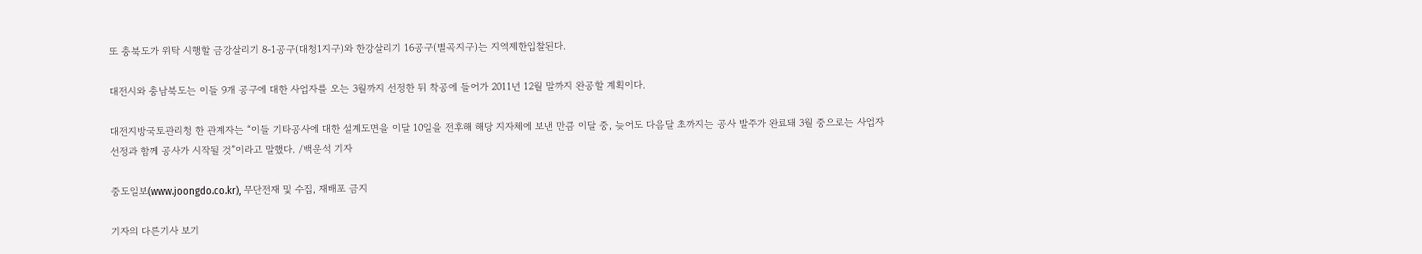또 충북도가 위탁 시행할 금강살리기 8-1공구(대청1지구)와 한강살리기 16공구(별곡지구)는 지역제한입찰된다.

대전시와 충남북도는 이들 9개 공구에 대한 사업자를 오는 3월까지 선정한 뒤 착공에 들어가 2011년 12월 말까지 완공할 계획이다.

대전지방국토관리청 한 관계자는 “이들 기타공사에 대한 설계도면을 이달 10일을 전후해 해당 지자체에 보낸 만큼 이달 중, 늦어도 다음달 초까지는 공사 발주가 완료돼 3월 중으로는 사업자 선정과 함께 공사가 시작될 것”이라고 말했다. /백운석 기자

중도일보(www.joongdo.co.kr), 무단전재 및 수집, 재배포 금지

기자의 다른기사 보기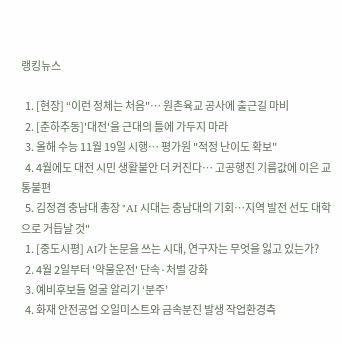랭킹뉴스

  1. [현장] “이런 정체는 처음"… 원촌육교 공사에 출근길 마비
  2. [춘하추동]'대전'을 근대의 틀에 가두지 마라
  3. 올해 수능 11월 19일 시행… 평가원 "적정 난이도 확보"
  4. 4월에도 대전 시민 생활불안 더 커진다… 고공행진 기름값에 이은 교통불편
  5. 김정겸 충남대 총장 "AI 시대는 충남대의 기회…지역 발전 선도 대학으로 거듭날 것"
  1. [중도시평] AI가 논문을 쓰는 시대, 연구자는 무엇을 잃고 있는가?
  2. 4월 2일부터 '약물운전' 단속·처벌 강화
  3. 예비후보들 얼굴 알리기 ‘분주’
  4. 화재 안전공업 오일미스트와 금속분진 발생 작업환경측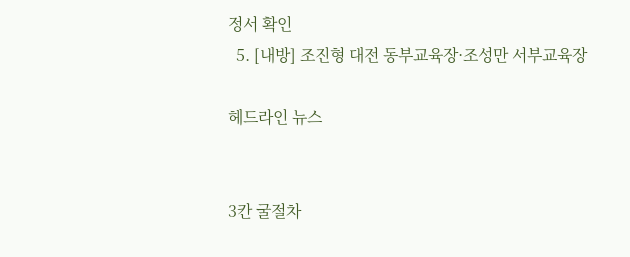정서 확인
  5. [내방] 조진형 대전 동부교육장·조성만 서부교육장

헤드라인 뉴스


3칸 굴절차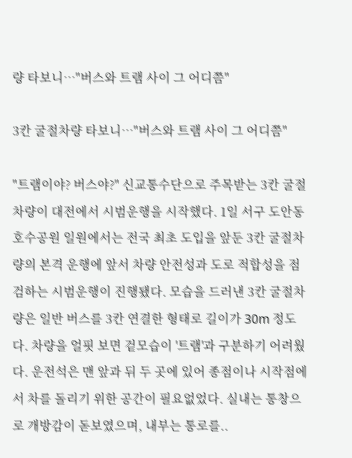량 타보니…"버스와 트램 사이 그 어디쯤"

3칸 굴절차량 타보니…"버스와 트램 사이 그 어디쯤"

"트램이야? 버스야?" 신교통수단으로 주목받는 3칸 굴절 차량이 대전에서 시범운행을 시작했다. 1일 서구 도안동 호수공원 일원에서는 전국 최초 도입을 앞둔 3칸 굴절차량의 본격 운행에 앞서 차량 안전성과 도로 적합성을 점검하는 시범운행이 진행됐다. 모습을 드러낸 3칸 굴절차량은 일반 버스를 3칸 연결한 형태로 길이가 30m 정도다. 차량을 얼핏 보면 겉모습이 '트램'과 구분하기 어려웠다. 운전석은 맨 앞과 뒤 두 곳에 있어 종점이나 시작점에서 차를 돌리기 위한 공간이 필요없었다. 실내는 통창으로 개방감이 돋보였으며, 내부는 통로를..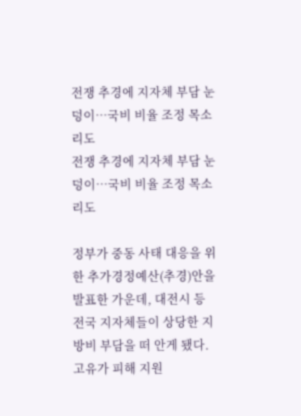전쟁 추경에 지자체 부담 눈덩이…국비 비율 조정 목소리도
전쟁 추경에 지자체 부담 눈덩이…국비 비율 조정 목소리도

정부가 중동 사태 대응을 위한 추가경정예산(추경)안을 발표한 가운데, 대전시 등 전국 지자체들이 상당한 지방비 부담을 떠 안게 됐다. 고유가 피해 지원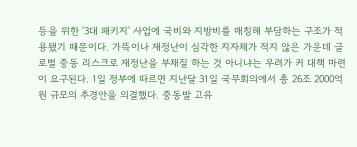등을 위한 '3대 패키지' 사업에 국비와 지방비를 매칭해 부담하는 구조가 적용됐기 때문이다. 가뜩이나 재정난이 심각한 지자체가 적지 않은 가운데 글로벌 중동 리스크로 재정난을 부채질 하는 것 아니냐는 우려가 커 대책 마련이 요구된다. 1일 정부에 따르면 지난달 31일 국무회의에서 총 26조 2000억 원 규모의 추경안을 의결했다. 중동발 고유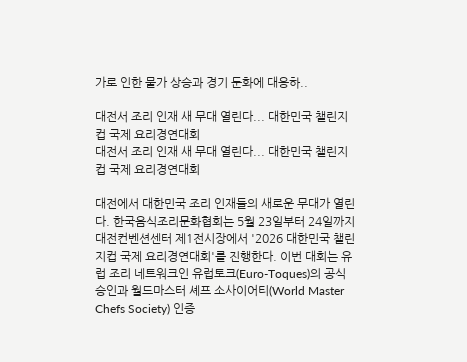가로 인한 물가 상승과 경기 둔화에 대응하..

대전서 조리 인재 새 무대 열린다... 대한민국 챌린지컵 국제 요리경연대회
대전서 조리 인재 새 무대 열린다... 대한민국 챌린지컵 국제 요리경연대회

대전에서 대한민국 조리 인재들의 새로운 무대가 열린다. 한국음식조리문화협회는 5월 23일부터 24일까지 대전컨벤션센터 제1전시장에서 '2026 대한민국 챌린지컵 국제 요리경연대회'를 진행한다. 이번 대회는 유럽 조리 네트워크인 유럽토크(Euro-Toques)의 공식 승인과 월드마스터 셰프 소사이어티(World Master Chefs Society) 인증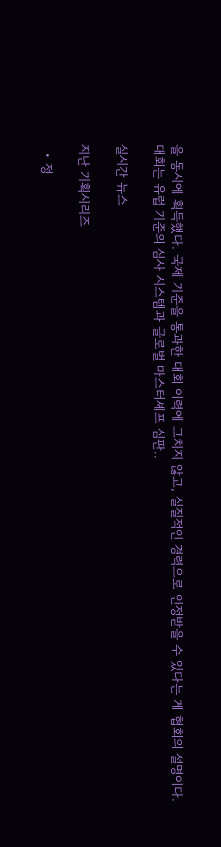을 동시에 획득했다. 국제 기준을 통과한 대회 이력에 그치지 않고, 실질적인 경력으로 인정받을 수 있다는 게 협회의 설명이다. 대회는 유럽 기준의 심사 시스템과 글로벌 마스터셰프 심판..

실시간 뉴스

지난 기획시리즈

  • 정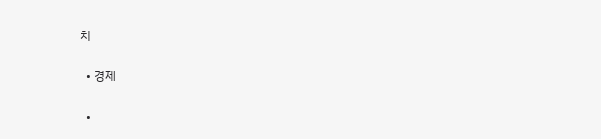치

  • 경제

  •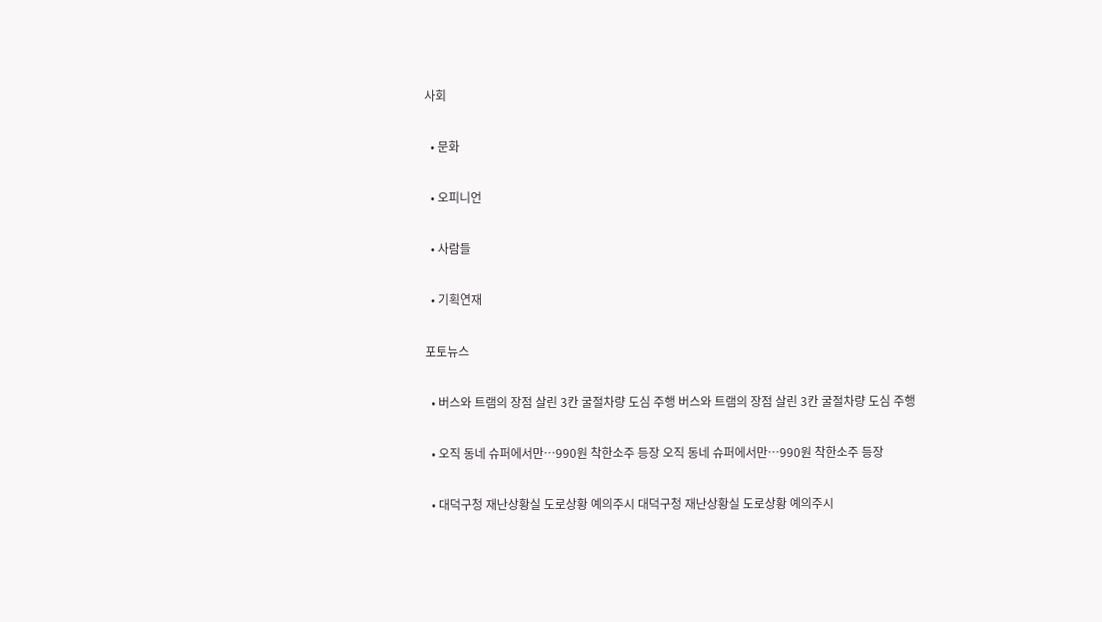사회

  • 문화

  • 오피니언

  • 사람들

  • 기획연재

포토뉴스

  • 버스와 트램의 장점 살린 3칸 굴절차량 도심 주행 버스와 트램의 장점 살린 3칸 굴절차량 도심 주행

  • 오직 동네 슈퍼에서만…990원 착한소주 등장 오직 동네 슈퍼에서만…990원 착한소주 등장

  • 대덕구청 재난상황실 도로상황 예의주시 대덕구청 재난상황실 도로상황 예의주시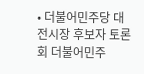• 더불어민주당 대전시장 후보자 토론회 더불어민주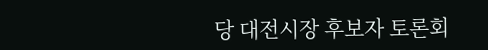당 대전시장 후보자 토론회